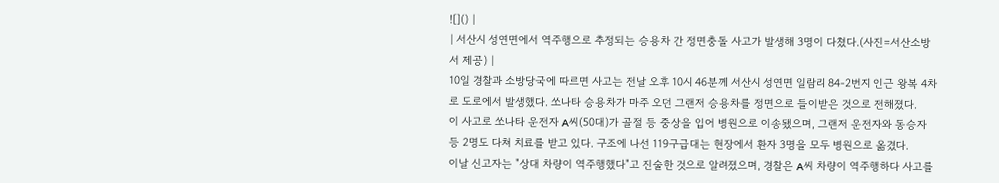![]() |
| 서산시 성연면에서 역주행으로 추정되는 승용차 간 정면충돌 사고가 발생해 3명이 다쳤다.(사진=서산소방서 제공) |
10일 경찰과 소방당국에 따르면 사고는 전날 오후 10시 46분께 서산시 성연면 일람리 84-2번지 인근 왕복 4차로 도로에서 발생했다. 쏘나타 승용차가 마주 오던 그랜저 승용차를 정면으로 들이받은 것으로 전해졌다.
이 사고로 쏘나타 운전자 A씨(50대)가 골절 등 중상을 입어 병원으로 이송됐으며, 그랜저 운전자와 동승자 등 2명도 다쳐 치료를 받고 있다. 구조에 나선 119구급대는 현장에서 환자 3명을 모두 병원으로 옮겼다.
이날 신고자는 "상대 차량이 역주행했다"고 진술한 것으로 알려졌으며, 경찰은 A씨 차량이 역주행하다 사고를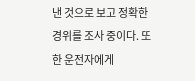낸 것으로 보고 정확한 경위를 조사 중이다. 또한 운전자에게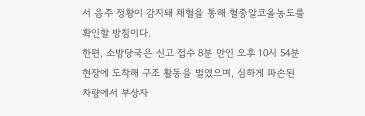서 음주 정황이 감지돼 채혈을 통해 혈중알코올농도를 확인할 방침이다.
한편, 소방당국은 신고 접수 8분 만인 오후 10시 54분 현장에 도착해 구조 활동을 벌였으며, 심하게 파손된 차량에서 부상자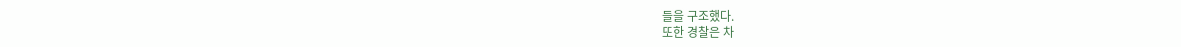들을 구조했다.
또한 경찰은 차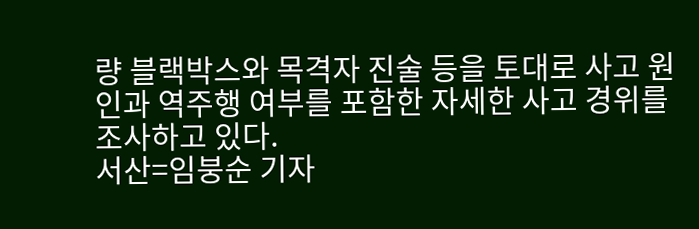량 블랙박스와 목격자 진술 등을 토대로 사고 원인과 역주행 여부를 포함한 자세한 사고 경위를 조사하고 있다.
서산=임붕순 기자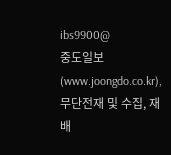ibs9900@
중도일보(www.joongdo.co.kr), 무단전재 및 수집, 재배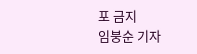포 금지
임붕순 기자